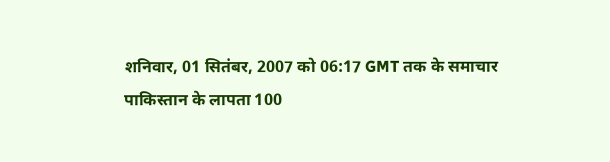शनिवार, 01 सितंबर, 2007 को 06:17 GMT तक के समाचार
पाकिस्तान के लापता 100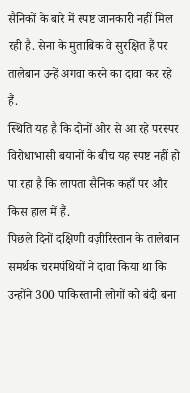सैनिकों के बारे में स्पष्ट जानकारी नहीं मिल रही है. सेना के मुताबिक वे सुरक्षित हैं पर तालेबान उन्हें अगवा करने का दावा कर रहे हैं.
स्थिति यह है कि दोनों ओर से आ रहे परस्पर विरोधाभासी बयानों के बीच यह स्पष्ट नहीं हो पा रहा है कि लापता सैनिक कहाँ पर और किस हाल में हैं.
पिछले दिनों दक्षिणी वज़ीरिस्तान के तालेबान समर्थक चरमपंथियों ने दावा किया था कि उन्होंने 300 पाकिस्तानी लोगों को बंदी बना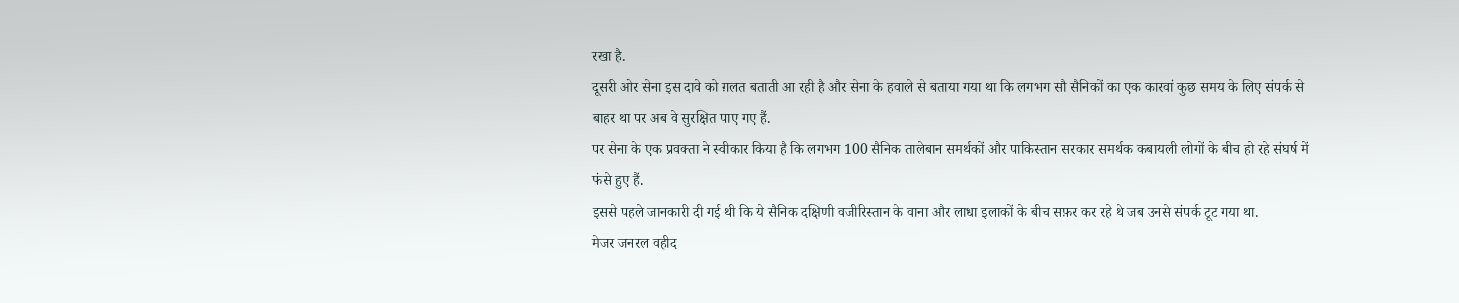रखा है.
दूसरी ओर सेना इस दावे को ग़लत बताती आ रही है और सेना के हवाले से बताया गया था कि लगभग सौ सैनिकों का एक कारवां कुछ समय के लिए संपर्क से बाहर था पर अब वे सुरक्षित पाए गए हैं.
पर सेना के एक प्रवक्ता ने स्वीकार किया है कि लगभग 100 सैनिक तालेबान समर्थकों और पाकिस्तान सरकार समर्थक कबायली लोगों के बीच हो रहे संघर्ष में फंसे हुए हैं.
इससे पहले जानकारी दी गई थी कि ये सैनिक दक्षिणी वजीरिस्तान के वाना और लाधा इलाकों के बीच सफ़र कर रहे थे जब उनसे संपर्क टूट गया था.
मेजर जनरल वहीद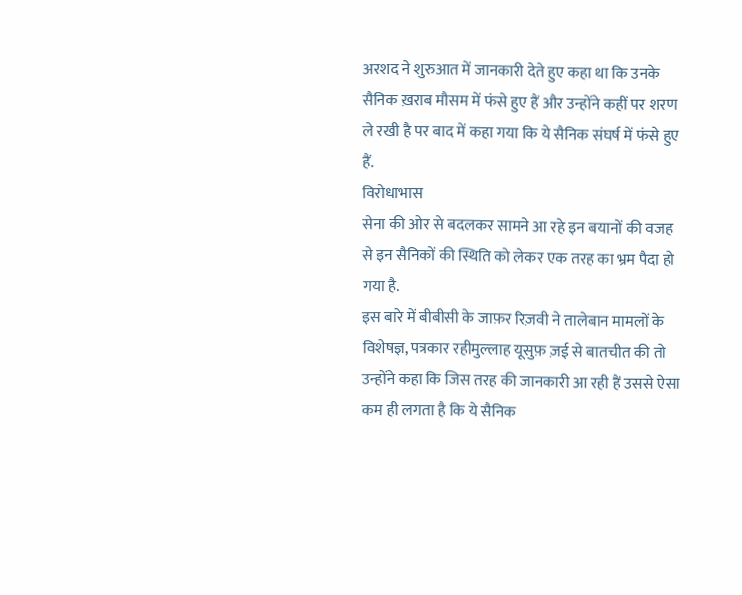अरशद ने शुरुआत में जानकारी देते हुए कहा था कि उनके सैनिक ख़राब मौसम में फंसे हुए हैं और उन्होंने कहीं पर शरण ले रखी है पर बाद में कहा गया कि ये सैनिक संघर्ष में फंसे हुए हैं.
विरोधाभास
सेना की ओर से बदलकर सामने आ रहे इन बयानों की वजह से इन सैनिकों की स्थिति को लेकर एक तरह का भ्रम पैदा हो गया है.
इस बारे में बीबीसी के जाफ़र रिज़वी ने तालेबान मामलों के विशेषज्ञ, पत्रकार रहीमुल्लाह यूसुफ़ ज़ई से बातचीत की तो उन्होंने कहा कि जिस तरह की जानकारी आ रही हैं उससे ऐसा कम ही लगता है कि ये सैनिक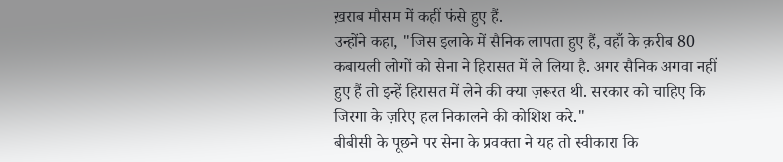ख़राब मौसम में कहीं फंसे हुए हैं.
उन्होंने कहा, "जिस इलाके में सैनिक लापता हुए हैं, वहाँ के क़रीब 80 कबायली लोगों को सेना ने हिरासत में ले लिया है. अगर सैनिक अगवा नहीं हुए हैं तो इन्हें हिरासत में लेने की क्या ज़रूरत थी. सरकार को चाहिए कि जिरगा के ज़रिए हल निकालने की कोशिश करे."
बीबीसी के पूछने पर सेना के प्रवक्ता ने यह तो स्वीकारा कि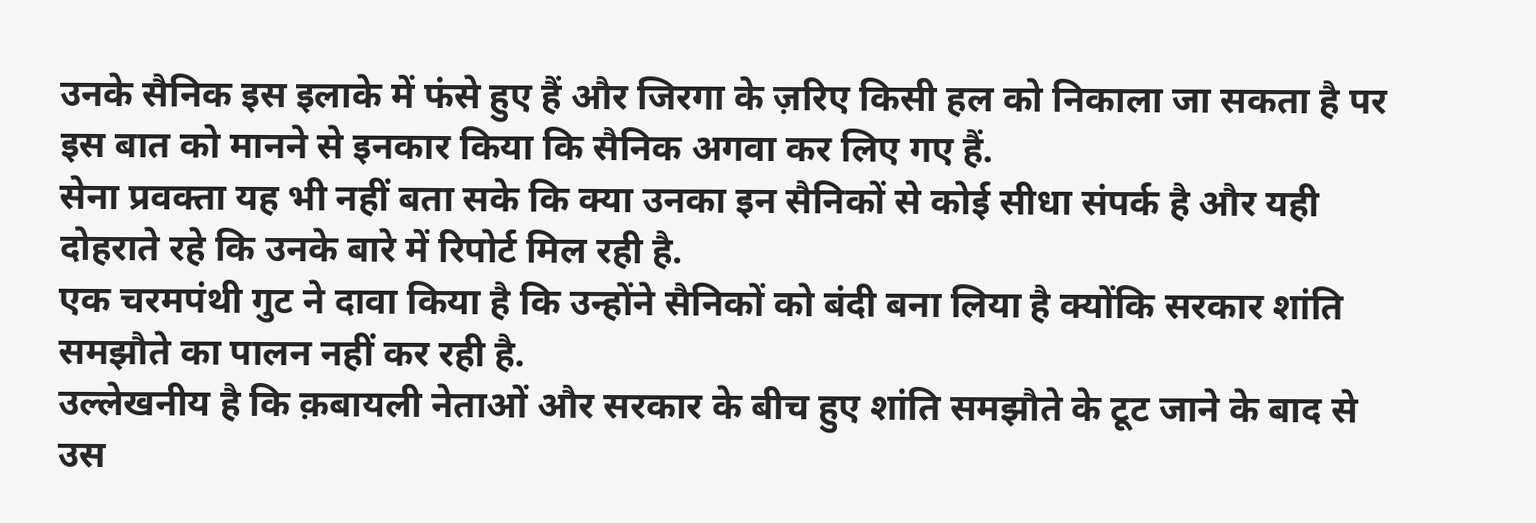उनके सैनिक इस इलाके में फंसे हुए हैं और जिरगा के ज़रिए किसी हल को निकाला जा सकता है पर इस बात को मानने से इनकार किया कि सैनिक अगवा कर लिए गए हैं.
सेना प्रवक्ता यह भी नहीं बता सके कि क्या उनका इन सैनिकों से कोई सीधा संपर्क है और यही दोहराते रहे कि उनके बारे में रिपोर्ट मिल रही है.
एक चरमपंथी गुट ने दावा किया है कि उन्होंने सैनिकों को बंदी बना लिया है क्योंकि सरकार शांति समझौते का पालन नहीं कर रही है.
उल्लेखनीय है कि क़बायली नेताओं और सरकार के बीच हुए शांति समझौते के टूट जाने के बाद से उस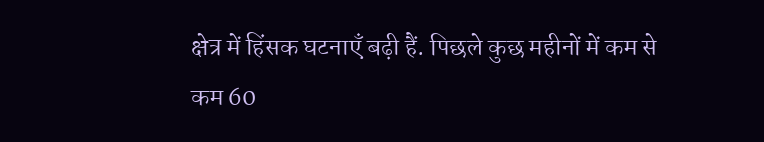क्षेत्र में हिंसक घटनाएँ बढ़ी हैं. पिछले कुछ महीनों में कम से कम 60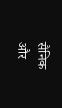सैनिक और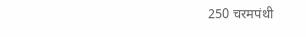250 चरमपंथी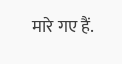मारे गए हैं.